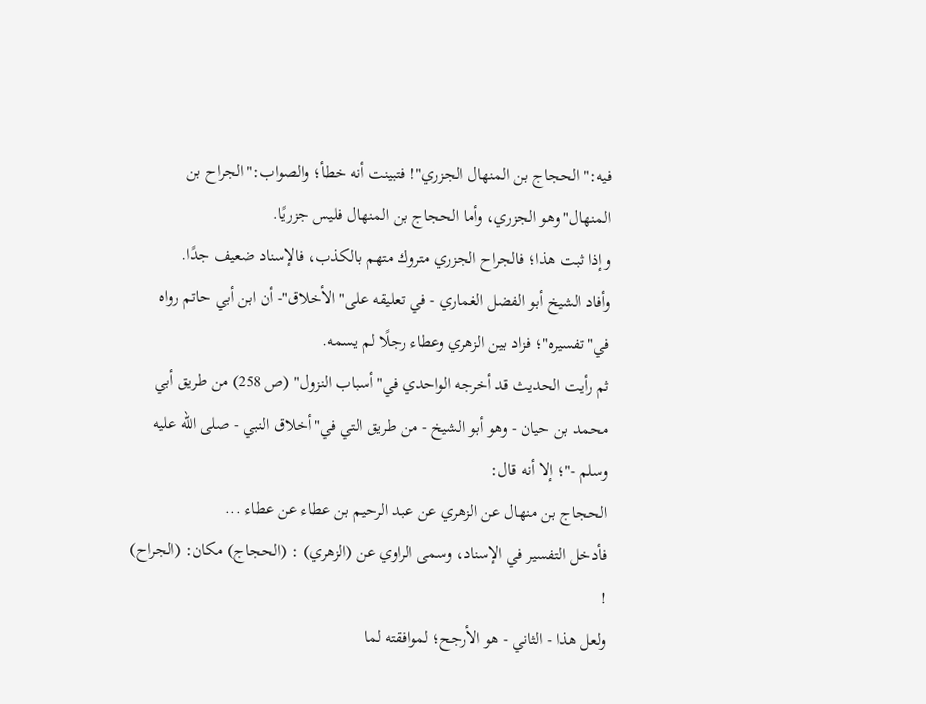فيه:"الحجاج بن المنهال الجزري"! فتبينت أنه خطأ؛ والصواب:"الجراح بن المنهال"وهو الجزري، وأما الحجاج بن المنهال فليس جزريًا.
وإذا ثبت هذا؛ فالجراح الجزري متروك متهم بالكذب، فالإسناد ضعيف جدًا.
وأفاد الشيخ أبو الفضل الغماري - في تعليقه على"الأخلاق"- أن ابن أبي حاتم رواه في"تفسيره"؛ فزاد بين الزهري وعطاء رجلًا لم يسمه.
ثم رأيت الحديث قد أخرجه الواحدي في"أسباب النزول" (ص 258) من طريق أبي محمد بن حيان - وهو أبو الشيخ - من طريق التي في"أخلاق النبي - صلى الله عليه وسلم -"؛ إلا أنه قال:
الحجاج بن منهال عن الزهري عن عبد الرحيم بن عطاء عن عطاء ...
فأدخل التفسير في الإسناد، وسمى الراوي عن (الزهري) : (الحجاج) مكان: (الجراح) !
ولعل هذا - الثاني - هو الأرجح؛ لموافقته لما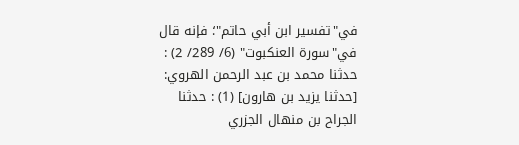في"تفسير ابن أبي حاتم"؛ فإنه قال في"سورة العنكبوت" (6/ 289/ 2) : حدثنا محمد بن عبد الرحمن الهروي: [حدثنا يزيد بن هارون] (1) : حدثنا الجراح بن منهال الجزري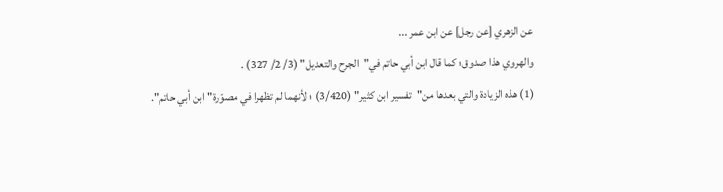عن الزهري [عن رجل] عن ابن عمر ...
والهروي هذا صدوق؛ كما قال ابن أبي حاتم في"الجرح والتعديل" (3/ 2/ 327) .
(1) هذه الزيادة والتي بعدها من"تفسير ابن كثير" (3/420) ؛ لأنهما لم تظهرا في مصوّرة"ابن أبي حاتم".